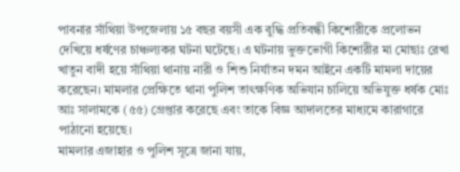পাবনার সাঁথিয়া উপজেলায় ১৫ বছর বয়সী এক বুদ্ধি প্রতিবন্ধী কিশোরীকে প্রলোভন দেখিয়ে ধর্ষণের চাঞ্চল্যকর ঘটনা ঘটেছে। এ ঘটনায় ভুক্তভোগী কিশোরীর মা মোছাঃ রেখা খাতুন বাদী হয়ে সাঁথিয়া থানায় নারী ও শিশু নির্যাতন দমন আইনে একটি মামলা দায়ের করেছেন। মামলার প্রেক্ষিতে থানা পুলিশ তাৎক্ষণিক অভিযান চালিয়ে অভিযুক্ত ধর্ষক মোঃ আঃ সালামকে (৫৫) গ্রেপ্তার করেছে এবং তাকে বিজ্ঞ আদালতের মাধ্যমে কারাগারে পাঠানো হয়েছে।
মামলার এজাহার ও পুলিশ সূত্রে জানা যায়,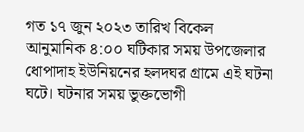গত ১৭ জুন ২০২৩ তারিখ বিকেল আনুমানিক ৪:০০ ঘটিকার সময় উপজেলার ধোপাদাহ ইউনিয়নের হলদঘর গ্রামে এই ঘটনা ঘটে। ঘটনার সময় ভুক্তভোগী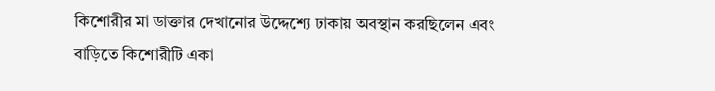কিশোরীর মা ডাক্তার দেখানোর উদ্দেশ্যে ঢাকায় অবস্থান করছিলেন এবং বাড়িতে কিশোরীটি একা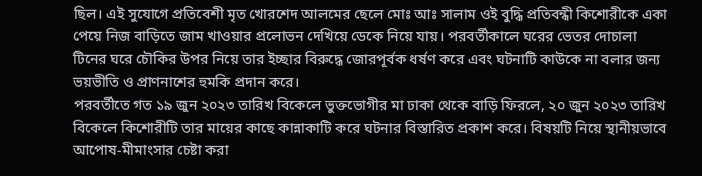ছিল। এই সুযোগে প্রতিবেশী মৃত খোরশেদ আলমের ছেলে মোঃ আঃ সালাম ওই বুদ্ধি প্রতিবন্ধী কিশোরীকে একা পেয়ে নিজ বাড়িতে জাম খাওয়ার প্রলোভন দেখিয়ে ডেকে নিয়ে যায়। পরবর্তীকালে ঘরের ভেতর দোচালা টিনের ঘরে চৌকির উপর নিয়ে তার ইচ্ছার বিরুদ্ধে জোরপূর্বক ধর্ষণ করে এবং ঘটনাটি কাউকে না বলার জন্য ভয়ভীতি ও প্রাণনাশের হুমকি প্রদান করে।
পরবর্তীতে গত ১৯ জুন ২০২৩ তারিখ বিকেলে ভুক্তভোগীর মা ঢাকা থেকে বাড়ি ফিরলে, ২০ জুন ২০২৩ তারিখ বিকেলে কিশোরীটি তার মায়ের কাছে কান্নাকাটি করে ঘটনার বিস্তারিত প্রকাশ করে। বিষয়টি নিয়ে স্থানীয়ভাবে আপোষ-মীমাংসার চেষ্টা করা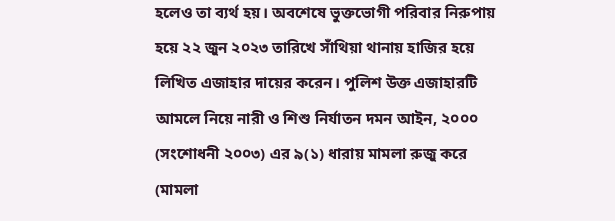হলেও তা ব্যর্থ হয়। অবশেষে ভুক্তভোগী পরিবার নিরুপায় হয়ে ২২ জুন ২০২৩ তারিখে সাঁথিয়া থানায় হাজির হয়ে লিখিত এজাহার দায়ের করেন। পুলিশ উক্ত এজাহারটি আমলে নিয়ে নারী ও শিশু নির্যাতন দমন আইন, ২০০০ (সংশোধনী ২০০৩) এর ৯(১) ধারায় মামলা রুজু করে (মামলা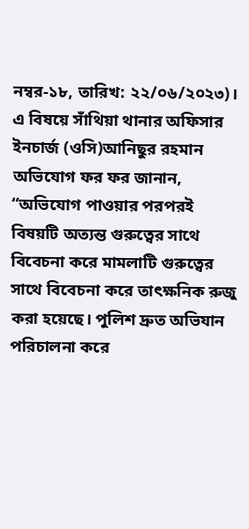নম্বর-১৮, তারিখ: ২২/০৬/২০২৩)।
এ বিষয়ে সাঁথিয়া থানার অফিসার ইনচার্জ (ওসি)আনিছুর রহমান অভিযোগ ফর ফর জানান, “অভিযোগ পাওয়ার পরপরই বিষয়টি অত্যন্ত গুরুত্বের সাথে বিবেচনা করে মামলাটি গুরুত্বের সাথে বিবেচনা করে তাৎক্ষনিক রুজু করা হয়েছে। পুলিশ দ্রুত অভিযান পরিচালনা করে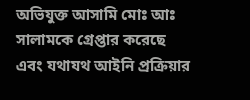অভিযুক্ত আসামি মোঃ আঃ সালামকে গ্রেপ্তার করেছে এবং যথাযথ আইনি প্রক্রিয়ার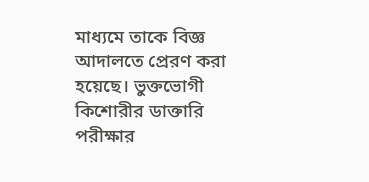মাধ্যমে তাকে বিজ্ঞ আদালতে প্রেরণ করা হয়েছে। ভুক্তভোগী কিশোরীর ডাক্তারি পরীক্ষার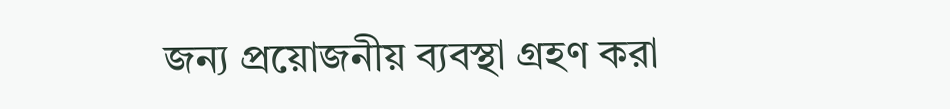জন্য প্রয়োজনীয় ব্যবস্থা গ্রহণ করা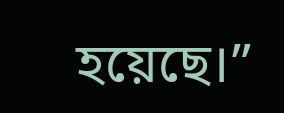হয়েছে।”